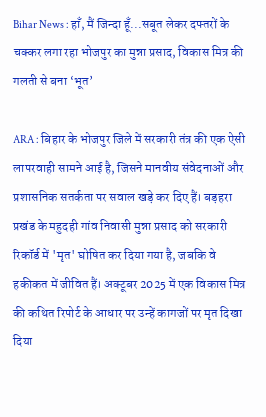Bihar News : हाँ, मैं जिन्दा हूँ...सबूत लेकर दफ्तरों के चक्कर लगा रहा भोजपुर का मुन्ना प्रसाद, विकास मित्र की गलती से बना ‘भूत’

ARA : बिहार के भोजपुर जिले में सरकारी तंत्र की एक ऐसी लापरवाही सामने आई है, जिसने मानवीय संवेदनाओं और प्रशासनिक सतर्कता पर सवाल खड़े कर दिए हैं। बड़हरा प्रखंड के महुदही गांव निवासी मुन्ना प्रसाद को सरकारी रिकॉर्ड में 'मृत' घोषित कर दिया गया है, जबकि वे हकीकत में जीवित हैं। अक्टूबर 2025 में एक विकास मित्र की कथित रिपोर्ट के आधार पर उन्हें कागजों पर मृत दिखा दिया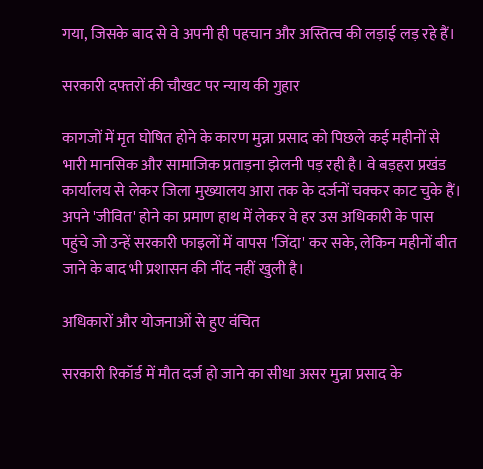गया, जिसके बाद से वे अपनी ही पहचान और अस्तित्व की लड़ाई लड़ रहे हैं।

सरकारी दफ्तरों की चौखट पर न्याय की गुहार

कागजों में मृत घोषित होने के कारण मुन्ना प्रसाद को पिछले कई महीनों से भारी मानसिक और सामाजिक प्रताड़ना झेलनी पड़ रही है। वे बड़हरा प्रखंड कार्यालय से लेकर जिला मुख्यालय आरा तक के दर्जनों चक्कर काट चुके हैं। अपने 'जीवित' होने का प्रमाण हाथ में लेकर वे हर उस अधिकारी के पास पहुंचे जो उन्हें सरकारी फाइलों में वापस 'जिंदा' कर सके, लेकिन महीनों बीत जाने के बाद भी प्रशासन की नींद नहीं खुली है।

अधिकारों और योजनाओं से हुए वंचित

सरकारी रिकॉर्ड में मौत दर्ज हो जाने का सीधा असर मुन्ना प्रसाद के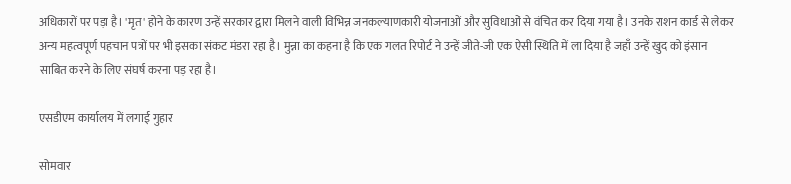अधिकारों पर पड़ा है। 'मृत' होने के कारण उन्हें सरकार द्वारा मिलने वाली विभिन्न जनकल्याणकारी योजनाओं और सुविधाओं से वंचित कर दिया गया है। उनके राशन कार्ड से लेकर अन्य महत्वपूर्ण पहचान पत्रों पर भी इसका संकट मंडरा रहा है। मुन्ना का कहना है कि एक गलत रिपोर्ट ने उन्हें जीते-जी एक ऐसी स्थिति में ला दिया है जहाँ उन्हें खुद को इंसान साबित करने के लिए संघर्ष करना पड़ रहा है।

एसडीएम कार्यालय में लगाई गुहार

सोमवार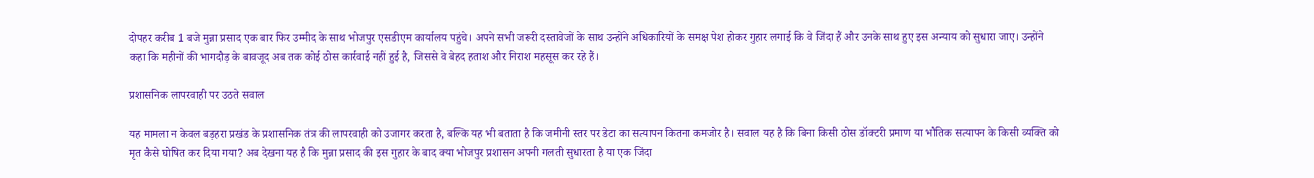दोपहर करीब 1 बजे मुन्ना प्रसाद एक बार फिर उम्मीद के साथ भोजपुर एसडीएम कार्यालय पहुंचे। अपने सभी जरूरी दस्तावेजों के साथ उन्होंने अधिकारियों के समक्ष पेश होकर गुहार लगाई कि वे जिंदा हैं और उनके साथ हुए इस अन्याय को सुधारा जाए। उन्होंने कहा कि महीनों की भागदौड़ के बावजूद अब तक कोई ठोस कार्रवाई नहीं हुई है, जिससे वे बेहद हताश और निराश महसूस कर रहे हैं।

प्रशासनिक लापरवाही पर उठते सवाल

यह मामला न केवल बड़हरा प्रखंड के प्रशासनिक तंत्र की लापरवाही को उजागर करता है, बल्कि यह भी बताता है कि जमीनी स्तर पर डेटा का सत्यापन कितना कमजोर है। सवाल यह है कि बिना किसी ठोस डॉक्टरी प्रमाण या भौतिक सत्यापन के किसी व्यक्ति को मृत कैसे घोषित कर दिया गया? अब देखना यह है कि मुन्ना प्रसाद की इस गुहार के बाद क्या भोजपुर प्रशासन अपनी गलती सुधारता है या एक जिंदा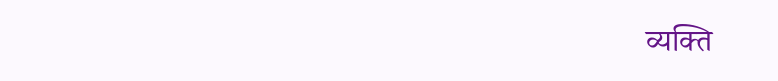व्यक्ति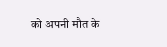को अपनी मौत के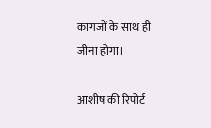कागजों के साथ ही जीना होगा।

आशीष की रिपोर्ट